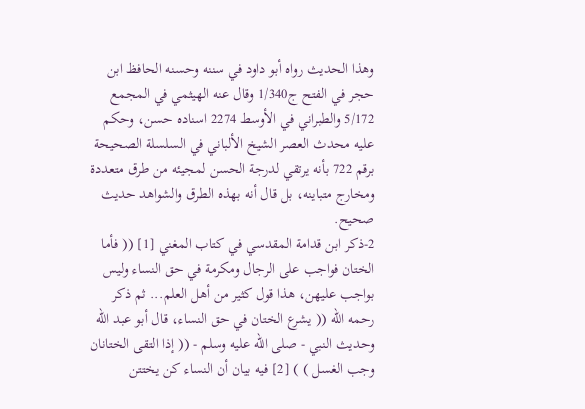وهذا الحديث رواه أبو داود في سننه وحسنه الحافظ ابن حجر في الفتح ج1/340 وقال عنه الهيثمي في المجمع 5/172 والطبراني في الأوسط 2274 اسناده حسن، وحكم عليه محدث العصر الشيخ الألباني في السلسلة الصحيحة برقم 722 بأنه يرتقي لدرجة الحسن لمجيئه من طرق متعددة ومخارج متباينه، بل قال أنه بهذه الطرق والشواهد حديث صحيح.
2-ذكر ابن قدامة المقدسي في كتاب المغني [1] (( فأما الختان فواجب على الرجال ومكرمة في حق النساء وليس بواجب عليهن، هذا قول كثير من أهل العلم... ثم ذكر رحمه الله (( يشرع الختان في حق النساء، قال أبو عبد الله وحديث النبي - صلى الله عليه وسلم - (( إذا التقى الختانان وجب الغسل ) ) [2] فيه بيان أن النساء كن يختتن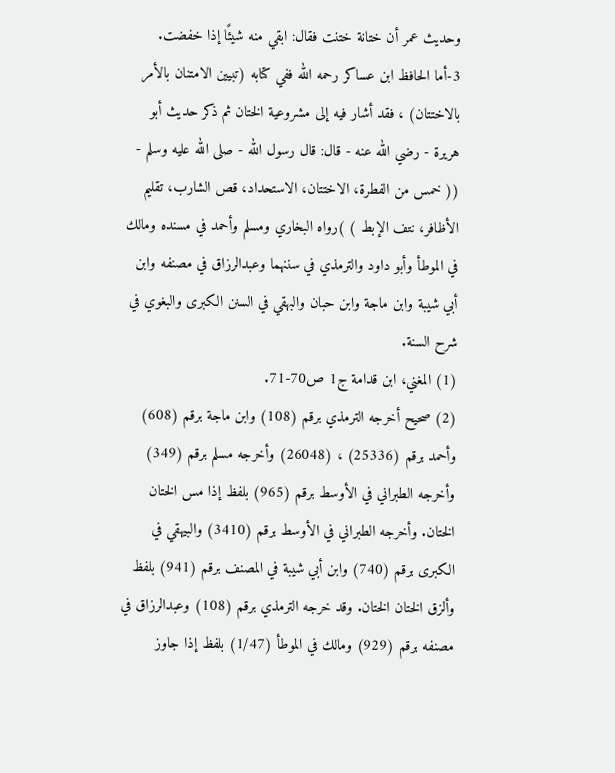وحديث عمر أن ختانة ختنت فقال: ابقي منه شيئًا إذا خفضت.
3-أما الحافظ ابن عساكر رحمه الله ففي كتابه (تبيين الامتنان بالأمر بالاختتان) ، فقد أشار فيه إلى مشروعية الختان ثم ذكر حديث أبو هريرة - رضي الله عنه - قال: قال رسول الله - صلى الله عليه وسلم - (( خمس من الفطرة، الاختتان، الاستحداد، قص الشارب، تقليم الأظافر، نتف الإبط ) )رواه البخاري ومسلم وأحمد في مسنده ومالك في الموطأ وأبو داود والترمذي في سننهما وعبدالرزاق في مصنفه وابن أبي شيبة وابن ماجة وابن حبان والبهقي في السنن الكبرى والبغوي في شرح السنة.
(1) المغني، ابن قدامة ج1 ص70-71.
(2) صحيح أخرجه الترمذي برقم (108) وابن ماجة برقم (608) وأحمد برقم (25336) ، (26048) وأخرجه مسلم برقم (349) وأخرجه الطبراني في الأوسط برقم (965) بلفظ إذا مس الختان الختان. وأخرجه الطبراني في الأوسط برقم (3410) والبيهقي في الكبرى برقم (740) وابن أبي شيبة في المصنف برقم (941) بلفظ وألزق الختان الختان. وقد خرجه الترمذي برقم (108) وعبدالرزاق في مصنفه برقم (929) ومالك في الموطأ (1/47) بلفظ إذا جاوز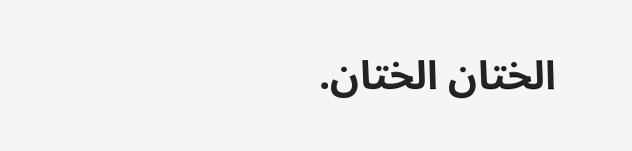الختان الختان.